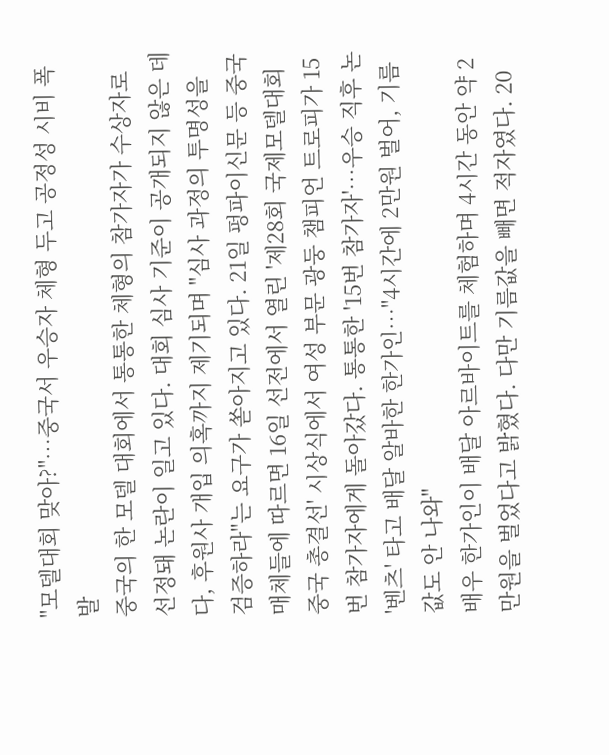"모델대회 맞아?"…중국서 우승자 체형 두고 공정성 시비 폭발
중국의 한 모델 대회에서 통통한 체형의 참가자가 수상자로 선정돼 논란이 일고 있다. 대회 심사 기준이 공개되지 않은 데다, 후원사 개입 의혹까지 제기되며 "심사 과정의 투명성을 검증하라"는 요구가 쏟아지고 있다. 21일 펑파이신문 등 중국 매체들에 따르면 16일 선전에서 열린 '제28회 국제모델대회 중국 총결선' 시상식에서 여성 부문 광둥 챔피언 트로피가 15번 참가자에게 돌아갔다. 통통한 '15번 참가자'…우승 직후 논
'벤츠' 타고 배달 알바한 한가인…"4시간에 2만원 벌어, 기름값도 안 나와"
배우 한가인이 배달 아르바이트를 체험하며 4시간 동안 약 2만원을 벌었다고 밝혔다. 다만 기름값을 빼면 적자였다. 20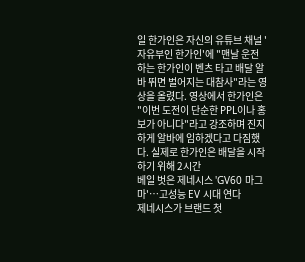일 한가인은 자신의 유튜브 채널 '자유부인 한가인'에 "맨날 운전하는 한가인이 벤츠 타고 배달 알바 뛰면 벌어지는 대참사"라는 영상을 올렸다. 영상에서 한가인은 "이번 도전이 단순한 PPL이나 홍보가 아니다"라고 강조하며 진지하게 알바에 임하겠다고 다짐했다. 실제로 한가인은 배달을 시작하기 위해 2시간
베일 벗은 제네시스 'GV60 마그마'…고성능 EV 시대 연다
제네시스가 브랜드 첫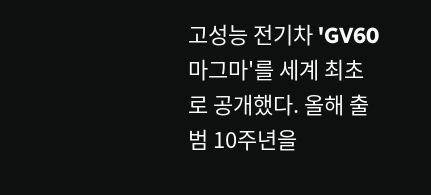고성능 전기차 'GV60 마그마'를 세계 최초로 공개했다. 올해 출범 10주년을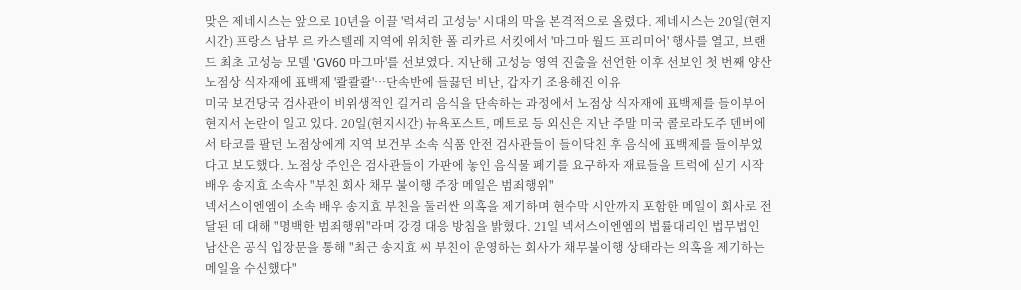맞은 제네시스는 앞으로 10년을 이끌 '럭셔리 고성능' 시대의 막을 본격적으로 올렸다. 제네시스는 20일(현지시간) 프랑스 남부 르 카스텔레 지역에 위치한 폴 리카르 서킷에서 '마그마 월드 프리미어' 행사를 열고, 브랜드 최초 고성능 모델 'GV60 마그마'를 선보였다. 지난해 고성능 영역 진출을 선언한 이후 선보인 첫 번째 양산
노점상 식자재에 표백제 '콸콸콸'…단속반에 들끓던 비난, 갑자기 조용해진 이유
미국 보건당국 검사관이 비위생적인 길거리 음식을 단속하는 과정에서 노점상 식자재에 표백제를 들이부어 현지서 논란이 일고 있다. 20일(현지시간) 뉴욕포스트, 메트로 등 외신은 지난 주말 미국 콜로라도주 덴버에서 타코를 팔던 노점상에게 지역 보건부 소속 식품 안전 검사관들이 들이닥친 후 음식에 표백제를 들이부었다고 보도했다. 노점상 주인은 검사관들이 가판에 놓인 음식물 폐기를 요구하자 재료들을 트럭에 싣기 시작
배우 송지효 소속사 "부친 회사 채무 불이행 주장 메일은 범죄행위"
넥서스이엔엠이 소속 배우 송지효 부친을 둘러싼 의혹을 제기하며 현수막 시안까지 포함한 메일이 회사로 전달된 데 대해 "명백한 범죄행위"라며 강경 대응 방침을 밝혔다. 21일 넥서스이엔엠의 법률대리인 법무법인 남산은 공식 입장문을 통해 "최근 송지효 씨 부친이 운영하는 회사가 채무불이행 상태라는 의혹을 제기하는 메일을 수신했다"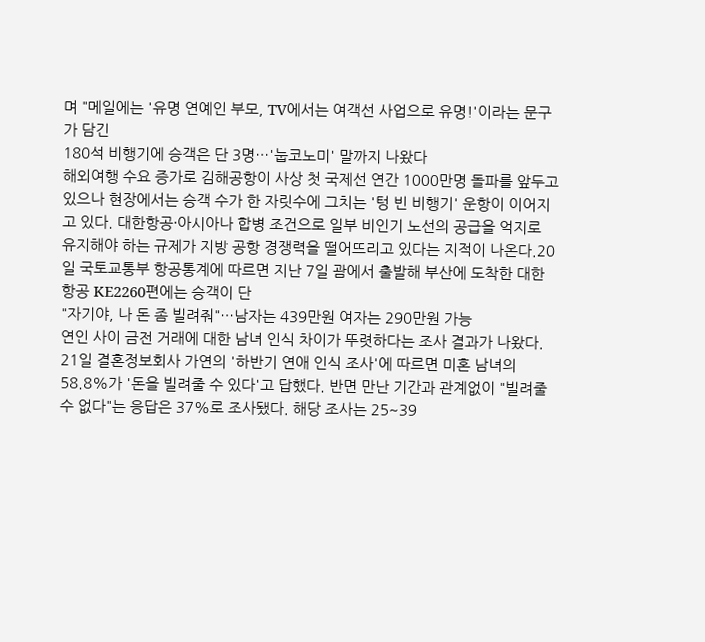며 "메일에는 '유명 연예인 부모, TV에서는 여객선 사업으로 유명!'이라는 문구가 담긴
180석 비행기에 승객은 단 3명…'눕코노미' 말까지 나왔다
해외여행 수요 증가로 김해공항이 사상 첫 국제선 연간 1000만명 돌파를 앞두고 있으나 현장에서는 승객 수가 한 자릿수에 그치는 '텅 빈 비행기' 운항이 이어지고 있다. 대한항공·아시아나 합병 조건으로 일부 비인기 노선의 공급을 억지로 유지해야 하는 규제가 지방 공항 경쟁력을 떨어뜨리고 있다는 지적이 나온다.20일 국토교통부 항공통계에 따르면 지난 7일 괌에서 출발해 부산에 도착한 대한항공 KE2260편에는 승객이 단
"자기야, 나 돈 좀 빌려줘"…남자는 439만원 여자는 290만원 가능
연인 사이 금전 거래에 대한 남녀 인식 차이가 뚜렷하다는 조사 결과가 나왔다. 21일 결혼정보회사 가연의 '하반기 연애 인식 조사'에 따르면 미혼 남녀의 58.8%가 '돈을 빌려줄 수 있다'고 답했다. 반면 만난 기간과 관계없이 "빌려줄 수 없다"는 응답은 37%로 조사됐다. 해당 조사는 25~39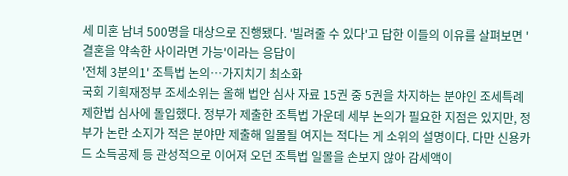세 미혼 남녀 500명을 대상으로 진행됐다. '빌려줄 수 있다'고 답한 이들의 이유를 살펴보면 '결혼을 약속한 사이라면 가능'이라는 응답이
'전체 3분의1' 조특법 논의…가지치기 최소화
국회 기획재정부 조세소위는 올해 법안 심사 자료 15권 중 5권을 차지하는 분야인 조세특례제한법 심사에 돌입했다. 정부가 제출한 조특법 가운데 세부 논의가 필요한 지점은 있지만, 정부가 논란 소지가 적은 분야만 제출해 일몰될 여지는 적다는 게 소위의 설명이다. 다만 신용카드 소득공제 등 관성적으로 이어져 오던 조특법 일몰을 손보지 않아 감세액이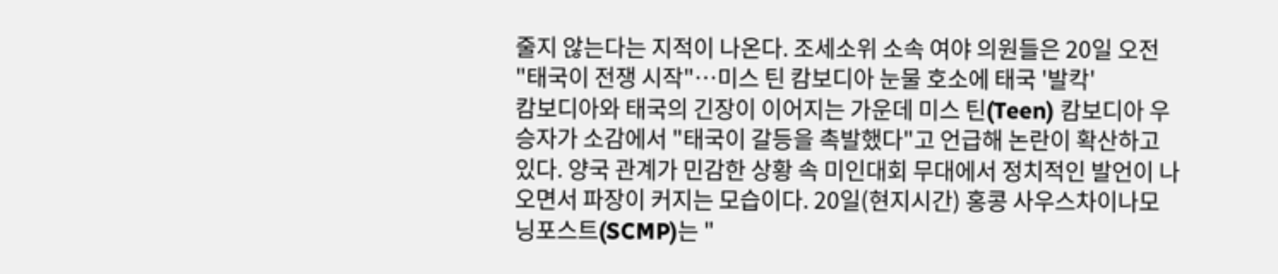줄지 않는다는 지적이 나온다. 조세소위 소속 여야 의원들은 20일 오전
"태국이 전쟁 시작"…미스 틴 캄보디아 눈물 호소에 태국 '발칵'
캄보디아와 태국의 긴장이 이어지는 가운데 미스 틴(Teen) 캄보디아 우승자가 소감에서 "태국이 갈등을 촉발했다"고 언급해 논란이 확산하고 있다. 양국 관계가 민감한 상황 속 미인대회 무대에서 정치적인 발언이 나오면서 파장이 커지는 모습이다. 20일(현지시간) 홍콩 사우스차이나모닝포스트(SCMP)는 "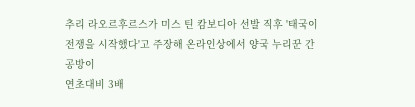추리 라오르후르스가 미스 틴 캄보디아 선발 직후 '태국이 전쟁을 시작했다'고 주장해 온라인상에서 양국 누리꾼 간 공방이
연초대비 3배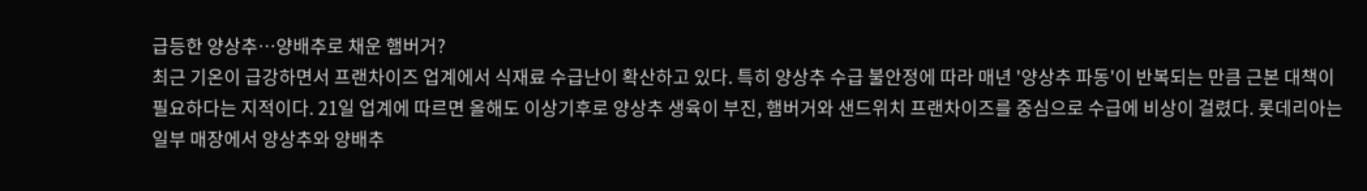급등한 양상추…양배추로 채운 햄버거?
최근 기온이 급강하면서 프랜차이즈 업계에서 식재료 수급난이 확산하고 있다. 특히 양상추 수급 불안정에 따라 매년 '양상추 파동'이 반복되는 만큼 근본 대책이 필요하다는 지적이다. 21일 업계에 따르면 올해도 이상기후로 양상추 생육이 부진, 햄버거와 샌드위치 프랜차이즈를 중심으로 수급에 비상이 걸렸다. 롯데리아는 일부 매장에서 양상추와 양배추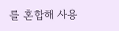를 혼합해 사용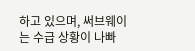하고 있으며, 써브웨이는 수급 상황이 나빠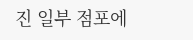진 일부 점포에